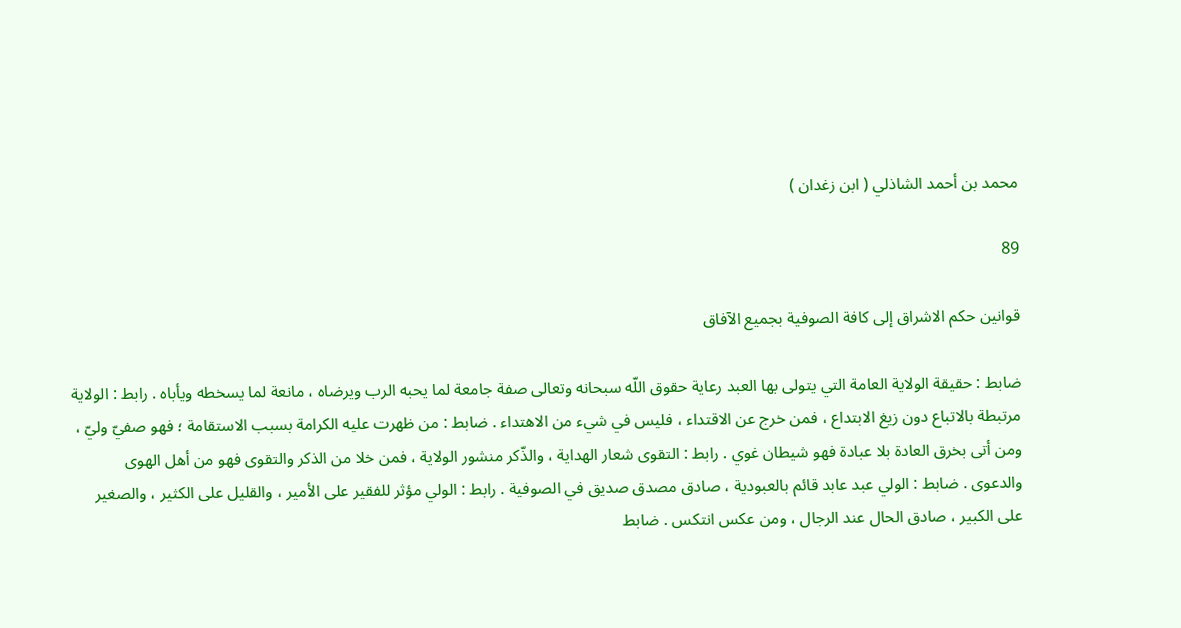محمد بن أحمد الشاذلي ( ابن زغدان )

89

قوانين حكم الاشراق إلى كافة الصوفية بجميع الآفاق

ضابط : حقيقة الولاية العامة التي يتولى بها العبد رعاية حقوق اللّه سبحانه وتعالى صفة جامعة لما يحبه الرب ويرضاه ، مانعة لما يسخطه ويأباه . رابط : الولاية مرتبطة بالاتباع دون زيغ الابتداع ، فمن خرج عن الاقتداء ، فليس في شيء من الاهتداء . ضابط : من ظهرت عليه الكرامة بسبب الاستقامة ؛ فهو صفيّ وليّ ، ومن أتى بخرق العادة بلا عبادة فهو شيطان غوي . رابط : التقوى شعار الهداية ، والذّكر منشور الولاية ، فمن خلا من الذكر والتقوى فهو من أهل الهوى والدعوى . ضابط : الولي عبد عابد قائم بالعبودية ، صادق مصدق صديق في الصوفية . رابط : الولي مؤثر للفقير على الأمير ، والقليل على الكثير ، والصغير على الكبير ، صادق الحال عند الرجال ، ومن عكس انتكس . ضابط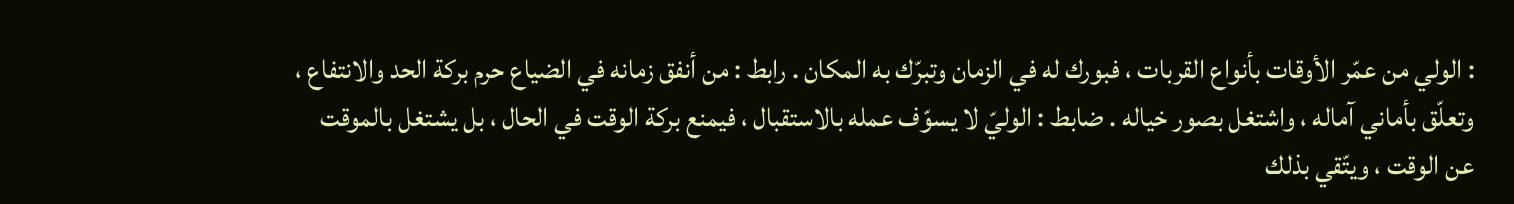: الولي من عمّر الأوقات بأنواع القربات ، فبورك له في الزمان وتبرّك به المكان . رابط : من أنفق زمانه في الضياع حرم بركة الحد والانتفاع ، وتعلّق بأماني آماله ، واشتغل بصور خياله . ضابط : الوليّ لا يسوّف عمله بالاستقبال ، فيمنع بركة الوقت في الحال ، بل يشتغل بالموقت عن الوقت ، ويتّقي بذلك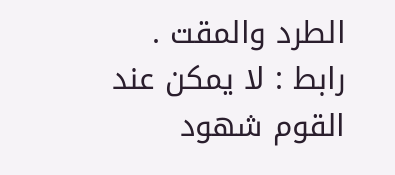الطرد والمقت . رابط : لا يمكن عند القوم شهود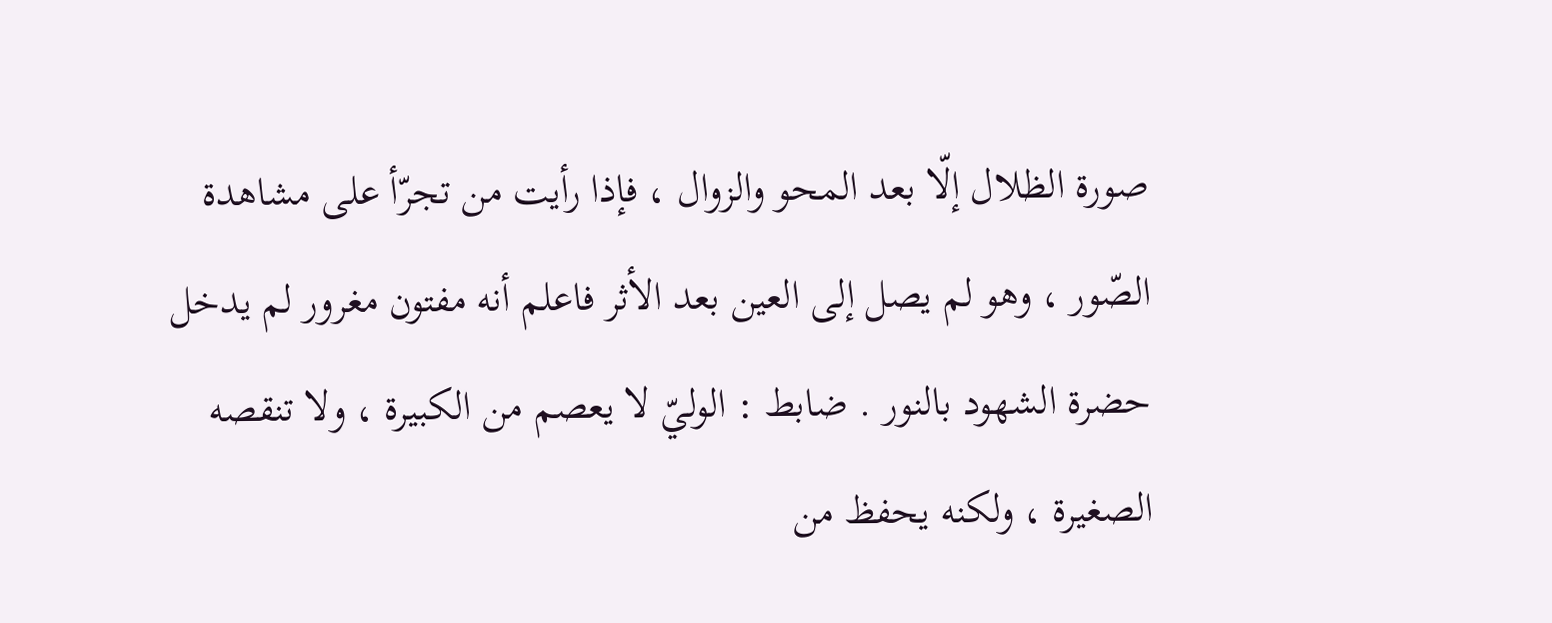صورة الظلال إلّا بعد المحو والزوال ، فإذا رأيت من تجرّأ على مشاهدة الصّور ، وهو لم يصل إلى العين بعد الأثر فاعلم أنه مفتون مغرور لم يدخل حضرة الشهود بالنور . ضابط : الوليّ لا يعصم من الكبيرة ، ولا تنقصه الصغيرة ، ولكنه يحفظ من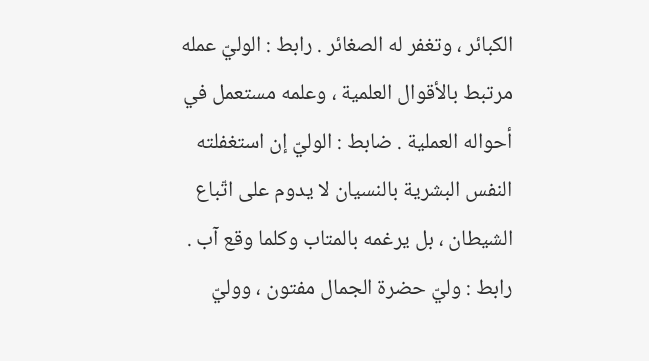الكبائر ، وتغفر له الصغائر . رابط : الوليّ عمله مرتبط بالأقوال العلمية ، وعلمه مستعمل في أحواله العملية . ضابط : الوليّ إن استغفلته النفس البشرية بالنسيان لا يدوم على اتّباع الشيطان ، بل يرغمه بالمتاب وكلما وقع آب . رابط : وليّ حضرة الجمال مفتون ، ووليّ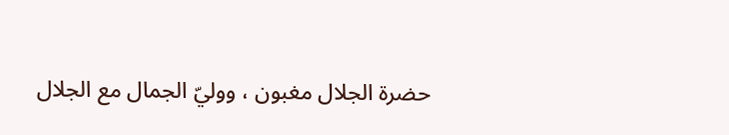حضرة الجلال مغبون ، ووليّ الجمال مع الجلال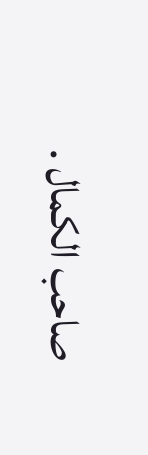صاحب الكمال .